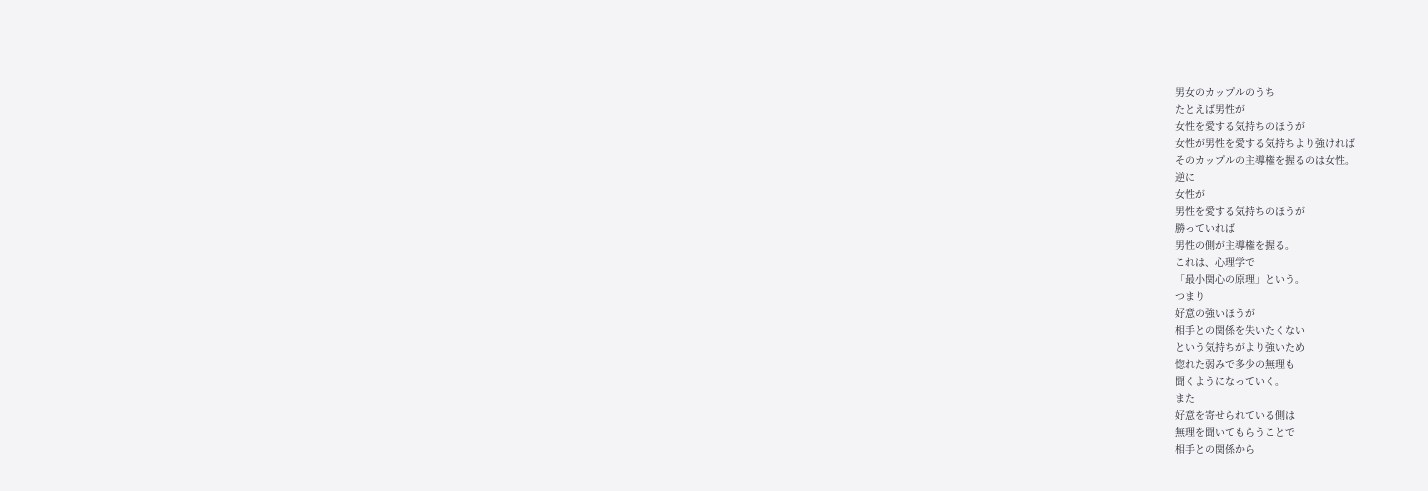男女のカップルのうち
たとえば男性が
女性を愛する気持ちのほうが
女性が男性を愛する気持ちより強ければ
そのカップルの主導権を握るのは女性。
逆に
女性が
男性を愛する気持ちのほうが
勝っていれば
男性の側が主導権を握る。
これは、心理学で
「最小関心の原理」という。
つまり
好意の強いほうが
相手との関係を失いたくない
という気持ちがより強いため
惚れた弱みで多少の無理も
聞くようになっていく。
また
好意を寄せられている側は
無理を聞いてもらうことで
相手との関係から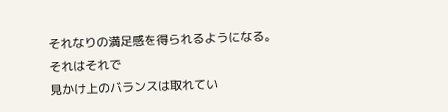それなりの満足感を得られるようになる。
それはそれで
見かけ上のバランスは取れてい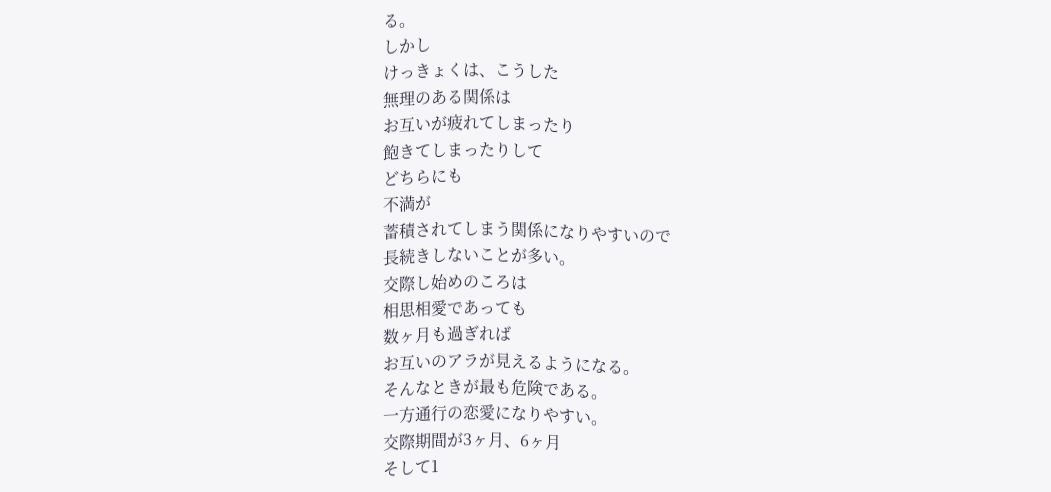る。
しかし
けっきょくは、こうした
無理のある関係は
お互いが疲れてしまったり
飽きてしまったりして
どちらにも
不満が
蓄積されてしまう関係になりやすいので
長続きしないことが多い。
交際し始めのころは
相思相愛であっても
数ヶ月も過ぎれば
お互いのアラが見えるようになる。
そんなときが最も危険である。
一方通行の恋愛になりやすい。
交際期間が3ヶ月、6ヶ月
そして1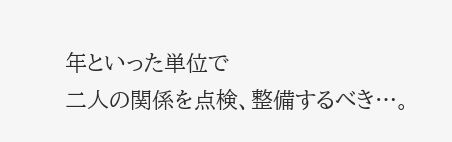年といった単位で
二人の関係を点検、整備するべき…。